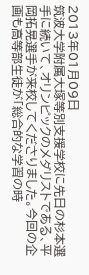2013年01月09日
筑波大学附属大塚等別支援学校に先日の杉本選手に続いて、オリンピックのメダリストである、平岡拓晃選手が来校してくださりました。今回の企画も高等部生徒が「総合的な学習の時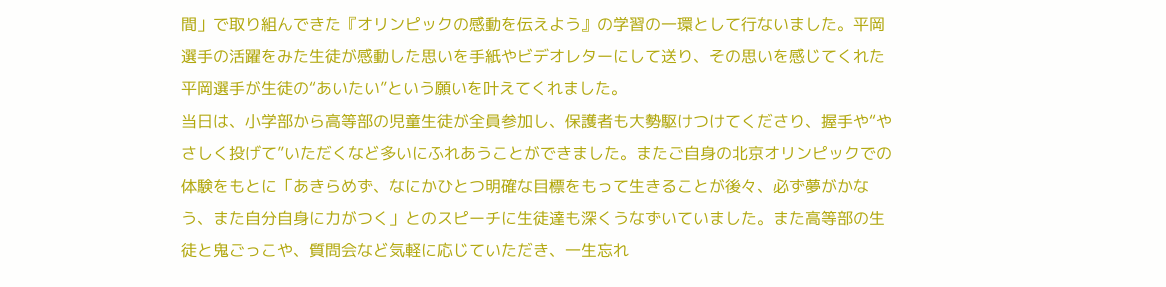間」で取り組んできた『オリンピックの感動を伝えよう』の学習の一環として行ないました。平岡選手の活躍をみた生徒が感動した思いを手紙やビデオレターにして送り、その思いを感じてくれた平岡選手が生徒の“あいたい”という願いを叶えてくれました。
当日は、小学部から高等部の児童生徒が全員参加し、保護者も大勢駆けつけてくださり、握手や“やさしく投げて”いただくなど多いにふれあうことができました。またご自身の北京オリンピックでの体験をもとに「あきらめず、なにかひとつ明確な目標をもって生きることが後々、必ず夢がかなう、また自分自身に力がつく」とのスピーチに生徒達も深くうなずいていました。また高等部の生徒と鬼ごっこや、質問会など気軽に応じていただき、一生忘れ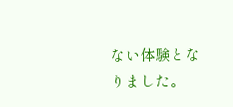ない体験となりました。